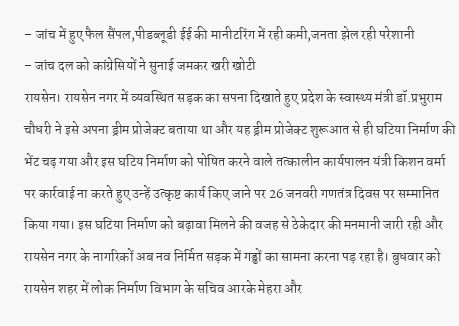– जांच में हुए फैल सैंपल,पीडब्लूडी ईई की मानीटरिंग में रही कमी,जनता झेल रही परेशानी
– जांच दल को कांग्रेसियों ने सुनाई जमकर खरी खोटी
रायसेन। रायसेन नगर में व्यवस्थित सड़क का सपना दिखाते हुए प्रदेश के स्वास्थ्य मंत्री डॉ.प्रभुराम चौधरी ने इसे अपना ड्रीम प्रोजेक्ट बताया था और यह ड्रीम प्रोजेक्ट शुरूआत से ही घटिया निर्माण की भेंट चढ़ गया और इस घटिय निर्माण को पोषित करने वाले तत्कालीन कार्यपालन यंत्री किशन वर्मा पर कार्रवाई ना करते हुए उन्हें उत्कृष्ट कार्य किए जाने पर 26 जनवरी गणतंत्र दिवस पर सम्मानित किया गया। इस घटिया निर्माण को बढ़ावा मिलने की वजह से ठेकेदार की मनमानी जारी रही और रायसेन नगर के नागरिकों अब नव निर्मित सड़क में गड्ढों का सामना करना पड़ रहा है। बुधवार को रायसेन शहर में लोक निर्माण विभाग के सचिव आरके मेहरा और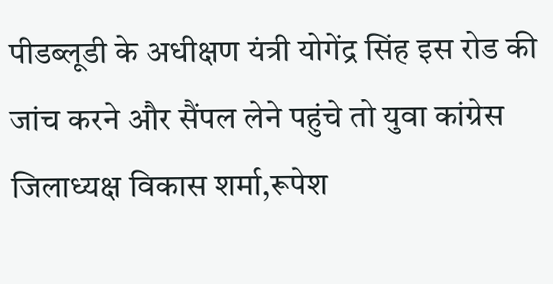पीडब्लूडी के अधीक्षण यंत्री योगेंद्र सिंह इस रोड की जांच करने और सैंपल लेने पहुंचे तो युवा कांग्रेस जिलाध्यक्ष विकास शर्मा,रूपेश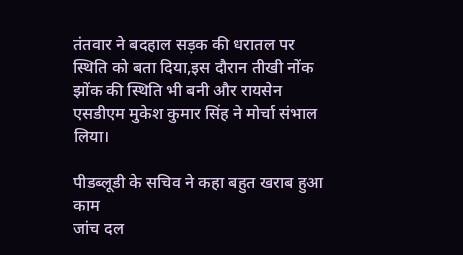तंतवार ने बदहाल सड़क की धरातल पर स्थिति को बता दिया,इस दौरान तीखी नोंक झोंक की स्थिति भी बनी और रायसेन एसडीएम मुकेश कुमार सिंह ने मोर्चा संभाल लिया।

पीडब्लूडी के सचिव ने कहा बहुत खराब हुआ काम
जांच दल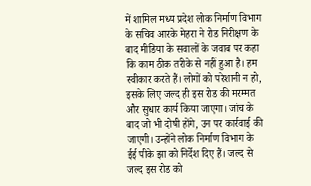में शामिल मध्य प्रदेश लोक निर्माण विभाग के सचिव आरके मेहरा ने रोड निरीक्षण के बाद मीडिया के सवालों के जवाब पर कहा कि काम ठीक तरीके से नहीं हुआ है। हम स्वीकार करते हैं। लोगों को परेशानी न हो, इसके लिए जल्द ही इस रोड की मरम्मत और सुधार कार्य किया जाएगा। जांच के बाद जो भी दोषी होंगे, उन पर कार्रवाई की जाएगी। उन्होंने लोक निर्माण विभाग के ईई पीके झा को निर्देश दिए हैं। जल्द से जल्द इस रोड को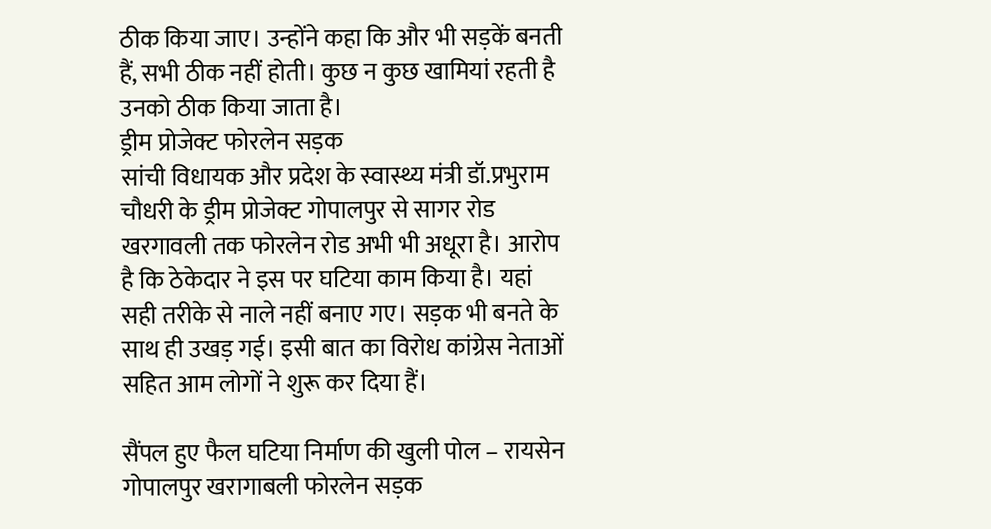ठीक किया जाए। उन्होंने कहा कि और भी सड़कें बनती हैं, सभी ठीक नहीं होती। कुछ न कुछ खामियां रहती है उनको ठीक किया जाता है।
ड्रीम प्रोजेक्ट फोरलेन सड़क
सांची विधायक और प्रदेश के स्वास्थ्य मंत्री डॉ.प्रभुराम चौधरी के ड्रीम प्रोजेक्ट गोपालपुर से सागर रोड खरगावली तक फोरलेन रोड अभी भी अधूरा है। आरोप है कि ठेकेदार ने इस पर घटिया काम किया है। यहां सही तरीके से नाले नहीं बनाए गए। सड़क भी बनते के साथ ही उखड़ गई। इसी बात का विरोध कांग्रेस नेताओं सहित आम लोगों ने शुरू कर दिया हैं।

सैंपल हुए फैल घटिया निर्माण की खुली पोल – रायसेन गोपालपुर खरागाबली फोरलेन सड़क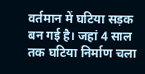वर्तमान में घटिया सड़क बन गई है। जहां 4 साल तक घटिया निर्माण चला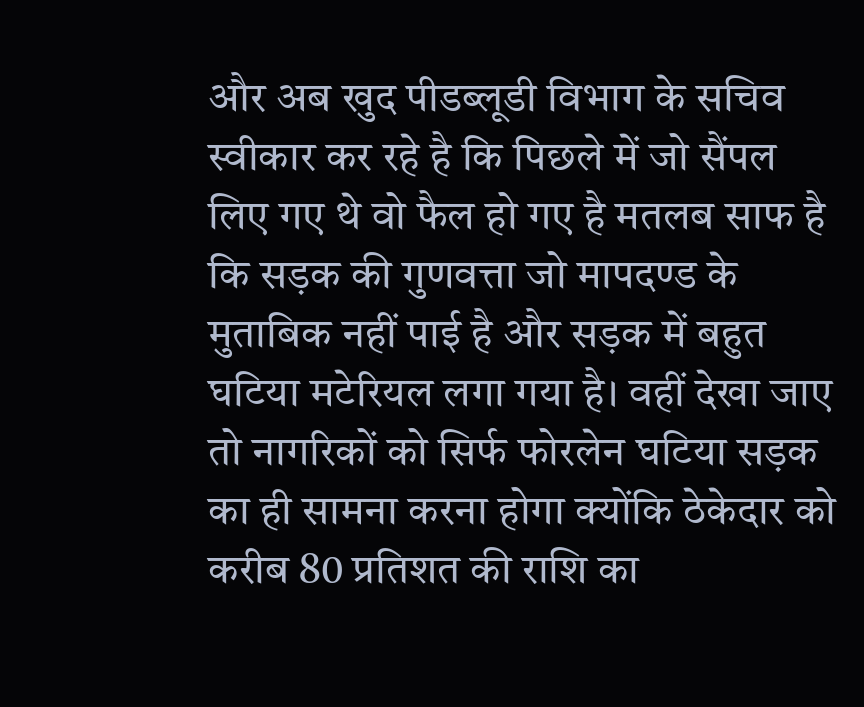और अब खुद पीडब्लूडी विभाग के सचिव स्वीकार कर रहे है कि पिछले में जो सैंपल लिए गए थे वो फैल हो गए है मतलब साफ है कि सड़क की गुणवत्ता जो मापदण्ड के मुताबिक नहीं पाई है और सड़क में बहुत घटिया मटेरियल लगा गया है। वहीं देखा जाए तो नागरिकों को सिर्फ फोरलेन घटिया सड़क का ही सामना करना होगा क्योंकि ठेकेदार को करीब 80 प्रतिशत की राशि का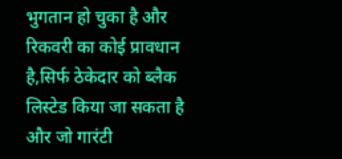भुगतान हो चुका है और रिकवरी का कोई प्रावधान है,सिर्फ ठेकेदार को ब्लैक लिस्टेड किया जा सकता है और जो गारंटी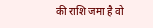की राशि जमा है वो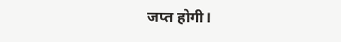जप्त होगी।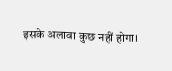इसके अलावा कुछ नहीं होगा।